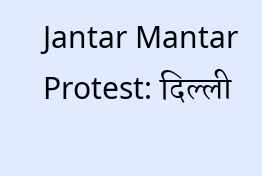Jantar Mantar Protest: दिल्ली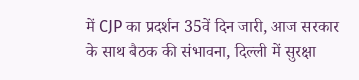में CJP का प्रदर्शन 35वें दिन जारी, आज सरकार के साथ बैठक की संभावना, दिल्ली में सुरक्षा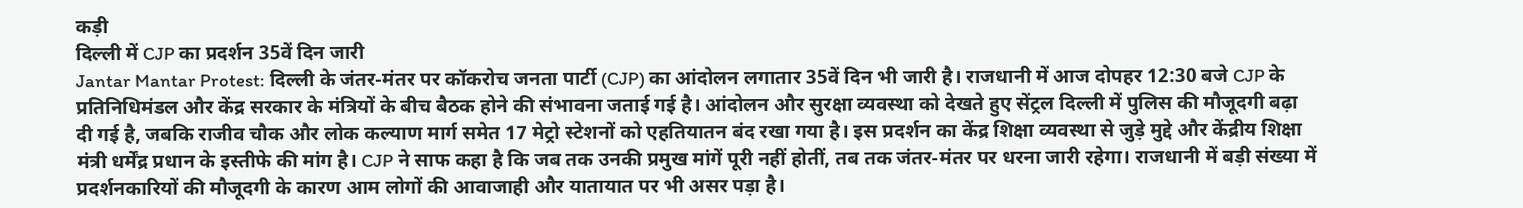कड़ी
दिल्ली में CJP का प्रदर्शन 35वें दिन जारी
Jantar Mantar Protest: दिल्ली के जंतर-मंतर पर कॉकरोच जनता पार्टी (CJP) का आंदोलन लगातार 35वें दिन भी जारी है। राजधानी में आज दोपहर 12:30 बजे CJP के प्रतिनिधिमंडल और केंद्र सरकार के मंत्रियों के बीच बैठक होने की संभावना जताई गई है। आंदोलन और सुरक्षा व्यवस्था को देखते हुए सेंट्रल दिल्ली में पुलिस की मौजूदगी बढ़ा दी गई है, जबकि राजीव चौक और लोक कल्याण मार्ग समेत 17 मेट्रो स्टेशनों को एहतियातन बंद रखा गया है। इस प्रदर्शन का केंद्र शिक्षा व्यवस्था से जुड़े मुद्दे और केंद्रीय शिक्षा मंत्री धर्मेंद्र प्रधान के इस्तीफे की मांग है। CJP ने साफ कहा है कि जब तक उनकी प्रमुख मांगें पूरी नहीं होतीं, तब तक जंतर-मंतर पर धरना जारी रहेगा। राजधानी में बड़ी संख्या में प्रदर्शनकारियों की मौजूदगी के कारण आम लोगों की आवाजाही और यातायात पर भी असर पड़ा है।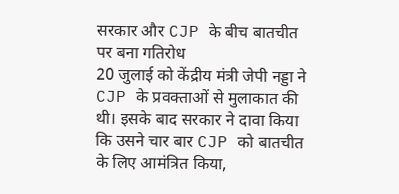सरकार और CJP के बीच बातचीत पर बना गतिरोध
20 जुलाई को केंद्रीय मंत्री जेपी नड्डा ने CJP के प्रवक्ताओं से मुलाकात की थी। इसके बाद सरकार ने दावा किया कि उसने चार बार CJP को बातचीत के लिए आमंत्रित किया,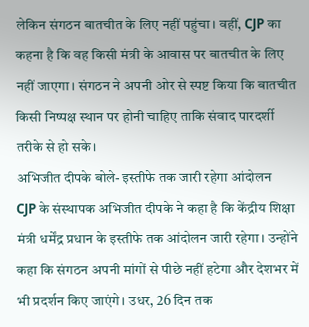लेकिन संगठन बातचीत के लिए नहीं पहुंचा। वहीं, CJP का कहना है कि वह किसी मंत्री के आवास पर बातचीत के लिए नहीं जाएगा। संगठन ने अपनी ओर से स्पष्ट किया कि बातचीत किसी निष्पक्ष स्थान पर होनी चाहिए ताकि संवाद पारदर्शी तरीके से हो सके।
अभिजीत दीपके बोले- इस्तीफे तक जारी रहेगा आंदोलन
CJP के संस्थापक अभिजीत दीपके ने कहा है कि केंद्रीय शिक्षा मंत्री धर्मेंद्र प्रधान के इस्तीफे तक आंदोलन जारी रहेगा। उन्होंने कहा कि संगठन अपनी मांगों से पीछे नहीं हटेगा और देशभर में भी प्रदर्शन किए जाएंगे। उधर, 26 दिन तक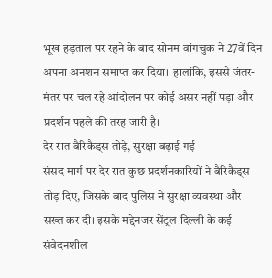भूख हड़ताल पर रहने के बाद सोनम वांगचुक ने 27वें दिन अपना अनशन समाप्त कर दिया। हालांकि, इससे जंतर-मंतर पर चल रहे आंदोलन पर कोई असर नहीं पड़ा और प्रदर्शन पहले की तरह जारी है।
देर रात बैरिकैड्स तोड़े, सुरक्षा बढ़ाई गई
संसद मार्ग पर देर रात कुछ प्रदर्शनकारियों ने बैरिकैड्स तोड़ दिए, जिसके बाद पुलिस ने सुरक्षा व्यवस्था और सख्त कर दी। इसके मद्देनजर सेंट्रल दिल्ली के कई संवेदनशील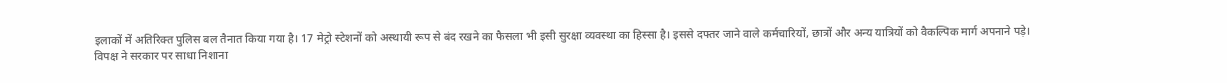इलाकों में अतिरिक्त पुलिस बल तैनात किया गया है। 17 मेट्रो स्टेशनों को अस्थायी रूप से बंद रखने का फैसला भी इसी सुरक्षा व्यवस्था का हिस्सा है। इससे दफ्तर जाने वाले कर्मचारियों, छात्रों और अन्य यात्रियों को वैकल्पिक मार्ग अपनाने पड़े।
विपक्ष ने सरकार पर साधा निशाना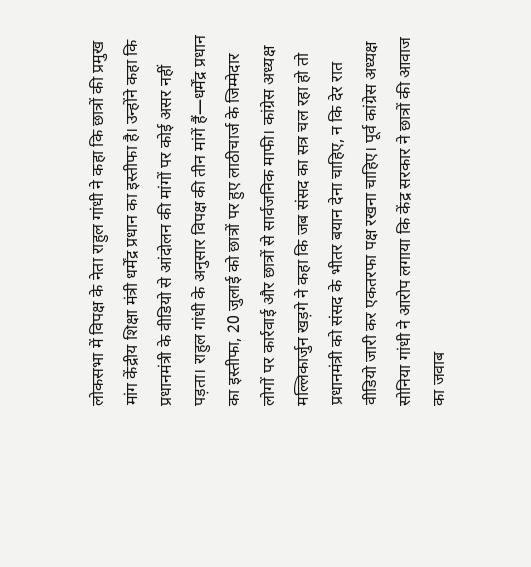लोकसभा में विपक्ष के नेता राहुल गांधी ने कहा कि छात्रों की प्रमुख मांग केंद्रीय शिक्षा मंत्री धर्मेंद्र प्रधान का इस्तीफा है। उन्होंने कहा कि प्रधानमंत्री के वीडियो से आंदोलन की मांगों पर कोई असर नहीं पड़ता। राहुल गांधी के अनुसार विपक्ष की तीन मांगें हैं—धर्मेंद्र प्रधान का इस्तीफा, 20 जुलाई को छात्रों पर हुए लाठीचार्ज के जिम्मेदार लोगों पर कार्रवाई और छात्रों से सार्वजनिक माफी। कांग्रेस अध्यक्ष मल्लिकार्जुन खड़गे ने कहा कि जब संसद का सत्र चल रहा हो तो प्रधानमंत्री को संसद के भीतर बयान देना चाहिए, न कि देर रात वीडियो जारी कर एकतरफा पक्ष रखना चाहिए। पूर्व कांग्रेस अध्यक्ष सोनिया गांधी ने आरोप लगाया कि केंद्र सरकार ने छात्रों की आवाज का जवाब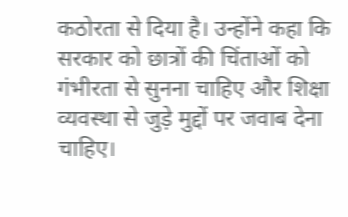कठोरता से दिया है। उन्होंने कहा कि सरकार को छात्रों की चिंताओं को गंभीरता से सुनना चाहिए और शिक्षा व्यवस्था से जुड़े मुद्दों पर जवाब देना चाहिए।